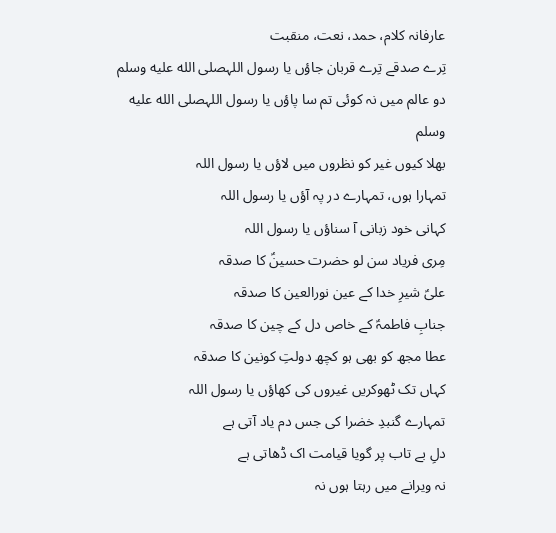عارفانہ کلام، حمد، نعت، منقبت
تِرے صدقے تِرے قربان جاؤں یا رسول اللہصلى الله عليه وسلم
دو عالم میں نہ کوئی تم سا پاؤں یا رسول اللہصلى الله عليه وسلم
بھلا کیوں غیر کو نظروں میں لاؤں یا رسول اللہ
تمہارا ہوں، تمہارے در پہ آؤں یا رسول اللہ
کہانی خود زبانی آ سناؤں یا رسول اللہ
مِری فریاد سن لو حضرت حسینؑ کا صدقہ
علیؑ شیرِ خدا کے عین نورالعین کا صدقہ
جنابِ فاطمہؑ کے خاص دل کے چین کا صدقہ
عطا مجھ کو بھی ہو کچھ دولتِ کونین کا صدقہ
کہاں تک ٹھوکریں غیروں کی کھاؤں یا رسول اللہ
تمہارے گنبدِ خضرا کی جس دم یاد آتی ہے
دلِ بے تاب پر گویا قیامت اک ڈھاتی ہے
نہ ویرانے میں رہتا ہوں نہ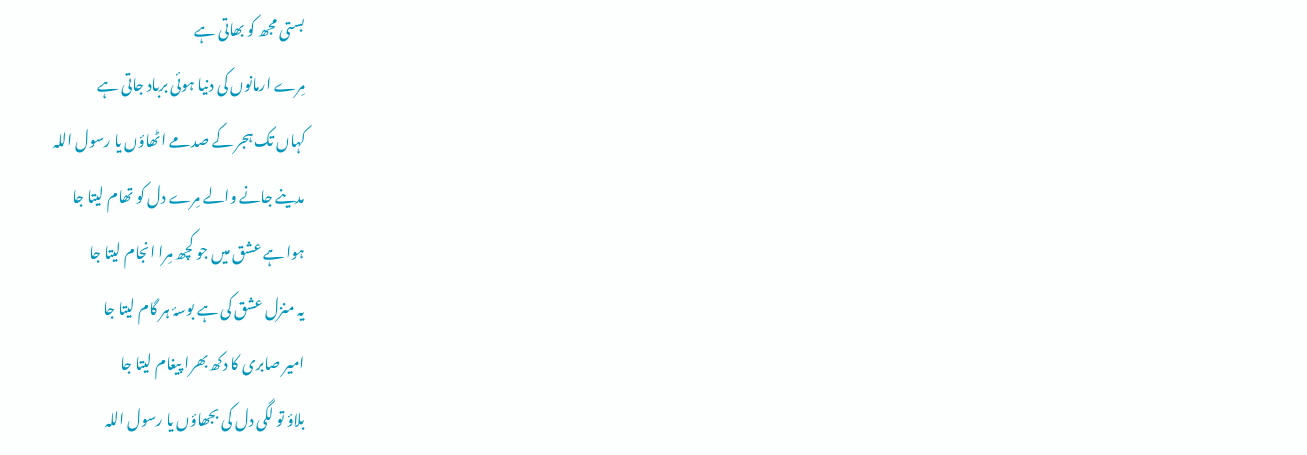بستی مجھ کو بھاتی ہے
مِرے ارمانوں کی دنیا ہوئی برباد جاتی ہے
کہاں تک ہجر کے صدمے اٹھاؤں یا رسول اللہ
مدینے جانے والے مِرے دل کو تھام لیتا جا
ہوا ہے عشق میں جو کچھ مِرا انجام لیتا جا
یہ منزل عشق کی ہے بوسۂ ہر گام لیتا جا
امیر صابری کا دکھ بھرا پیغام لیتا جا
بلاؤ تو لگی دل کی بجھاؤں یا رسول اللہ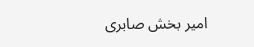امیر بخش صابری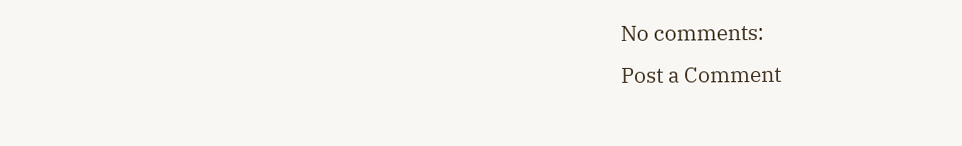No comments:
Post a Comment